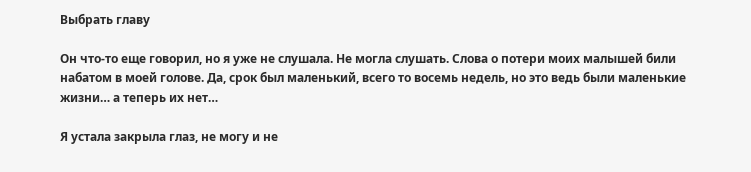Выбрать главу

Он что-то еще говорил, но я уже не слушала. Не могла слушать. Слова о потери моих малышей били набатом в моей голове. Да, срок был маленький, всего то восемь недель, но это ведь были маленькие жизни… а теперь их нет…

Я устала закрыла глаз, не могу и не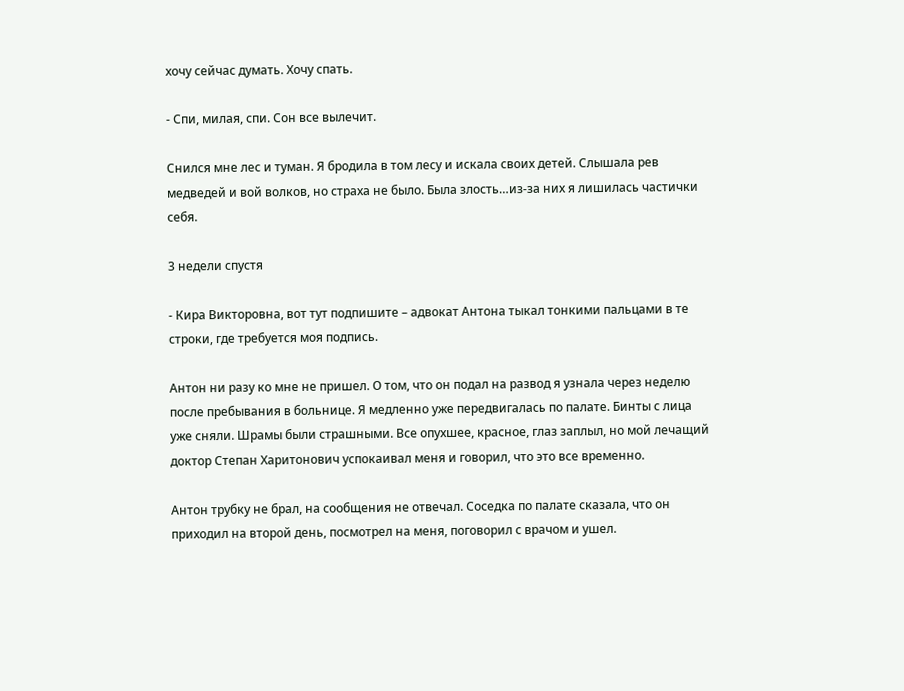хочу сейчас думать. Хочу спать.

- Спи, милая, спи. Сон все вылечит.

Снился мне лес и туман. Я бродила в том лесу и искала своих детей. Слышала рев медведей и вой волков, но страха не было. Была злость…из-за них я лишилась частички себя.

3 недели спустя

- Кира Викторовна, вот тут подпишите – адвокат Антона тыкал тонкими пальцами в те строки, где требуется моя подпись.

Антон ни разу ко мне не пришел. О том, что он подал на развод я узнала через неделю после пребывания в больнице. Я медленно уже передвигалась по палате. Бинты с лица уже сняли. Шрамы были страшными. Все опухшее, красное, глаз заплыл, но мой лечащий доктор Степан Харитонович успокаивал меня и говорил, что это все временно.

Антон трубку не брал, на сообщения не отвечал. Соседка по палате сказала, что он приходил на второй день, посмотрел на меня, поговорил с врачом и ушел.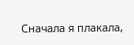Сначала я плакала,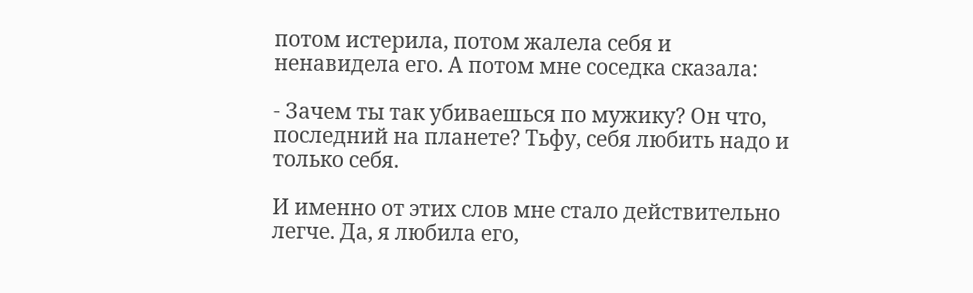потом истерила, потом жалела себя и ненавидела его. А потом мне соседка сказала:

- Зачем ты так убиваешься по мужику? Он что, последний на планете? Тьфу, себя любить надо и только себя.

И именно от этих слов мне стало действительно легче. Да, я любила его,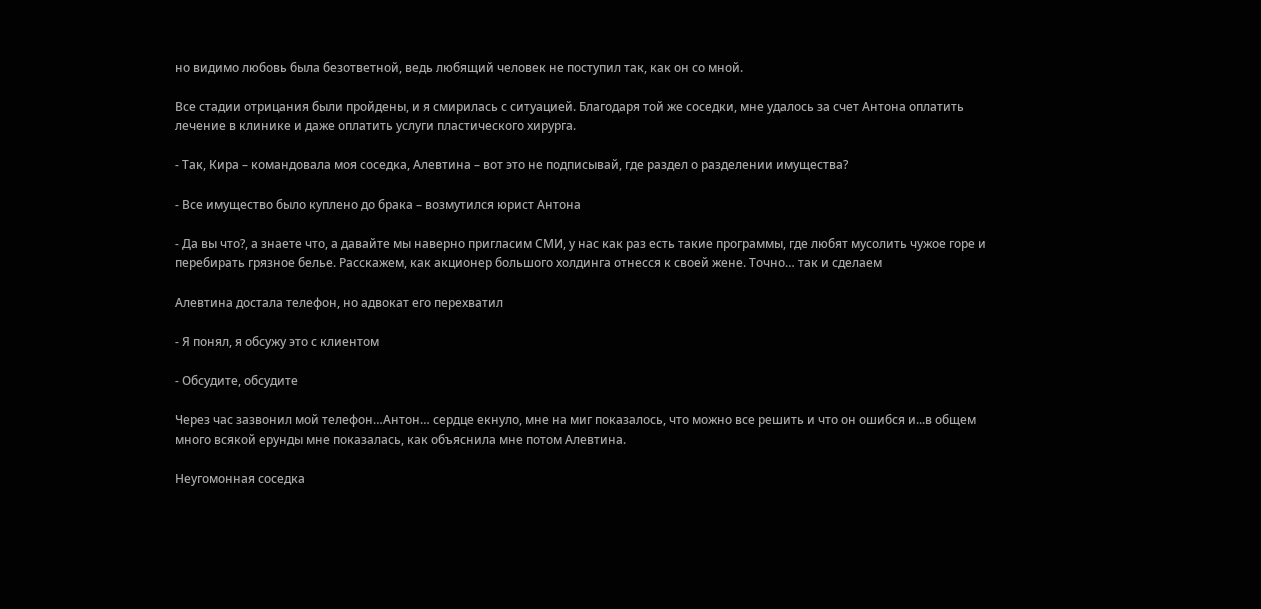но видимо любовь была безответной, ведь любящий человек не поступил так, как он со мной.

Все стадии отрицания были пройдены, и я смирилась с ситуацией. Благодаря той же соседки, мне удалось за счет Антона оплатить лечение в клинике и даже оплатить услуги пластического хирурга.

- Так, Кира – командовала моя соседка, Алевтина – вот это не подписывай, где раздел о разделении имущества?

- Все имущество было куплено до брака – возмутился юрист Антона

- Да вы что?, а знаете что, а давайте мы наверно пригласим СМИ, у нас как раз есть такие программы, где любят мусолить чужое горе и перебирать грязное белье. Расскажем, как акционер большого холдинга отнесся к своей жене. Точно… так и сделаем

Алевтина достала телефон, но адвокат его перехватил

- Я понял, я обсужу это с клиентом

- Обсудите, обсудите

Через час зазвонил мой телефон…Антон… сердце екнуло, мне на миг показалось, что можно все решить и что он ошибся и...в общем много всякой ерунды мне показалась, как объяснила мне потом Алевтина.

Неугомонная соседка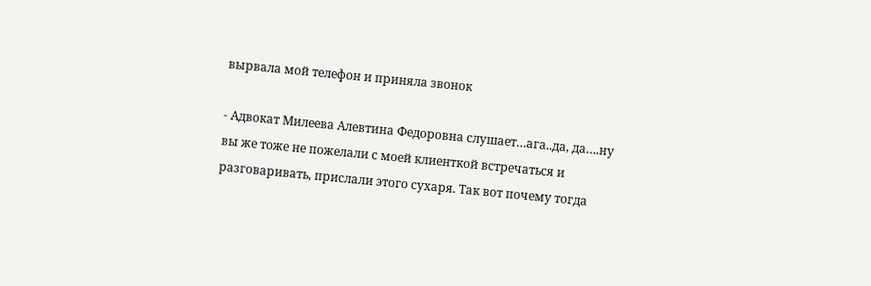вырвала мой телефон и приняла звонок

- Адвокат Милеева Алевтина Федоровна слушает…ага..да, да….ну вы же тоже не пожелали с моей клиенткой встречаться и разговаривать, прислали этого сухаря. Так вот почему тогда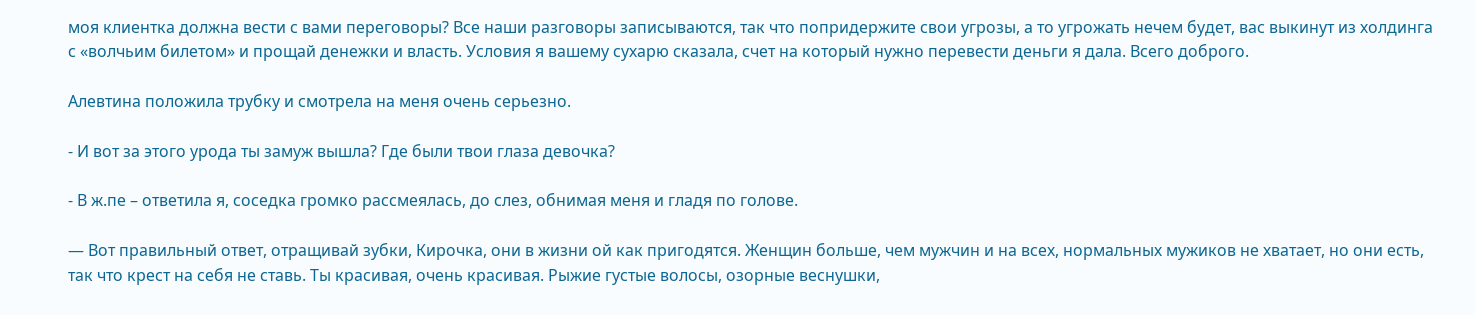моя клиентка должна вести с вами переговоры? Все наши разговоры записываются, так что попридержите свои угрозы, а то угрожать нечем будет, вас выкинут из холдинга с «волчьим билетом» и прощай денежки и власть. Условия я вашему сухарю сказала, счет на который нужно перевести деньги я дала. Всего доброго.

Алевтина положила трубку и смотрела на меня очень серьезно.

- И вот за этого урода ты замуж вышла? Где были твои глаза девочка?

- В ж.пе – ответила я, соседка громко рассмеялась, до слез, обнимая меня и гладя по голове.

— Вот правильный ответ, отращивай зубки, Кирочка, они в жизни ой как пригодятся. Женщин больше, чем мужчин и на всех, нормальных мужиков не хватает, но они есть, так что крест на себя не ставь. Ты красивая, очень красивая. Рыжие густые волосы, озорные веснушки,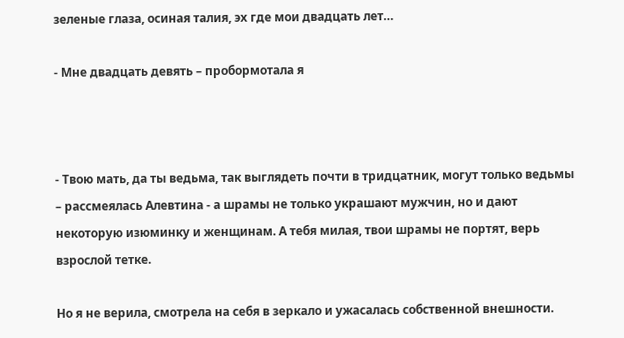зеленые глаза, осиная талия, эх где мои двадцать лет…

- Мне двадцать девять – пробормотала я



- Твою мать, да ты ведьма, так выглядеть почти в тридцатник, могут только ведьмы – рассмеялась Алевтина - а шрамы не только украшают мужчин, но и дают некоторую изюминку и женщинам. А тебя милая, твои шрамы не портят, верь взрослой тетке.

Но я не верила, смотрела на себя в зеркало и ужасалась собственной внешности.